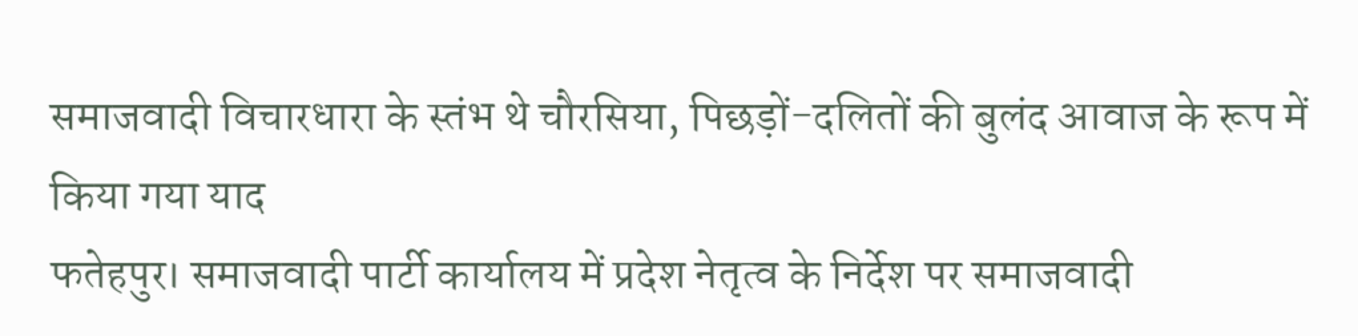समाजवादी विचारधारा के स्तंभ थे चौरसिया, पिछड़ों-दलितों की बुलंद आवाज के रूप में किया गया याद
फतेहपुर। समाजवादी पार्टी कार्यालय में प्रदेश नेतृत्व के निर्देश पर समाजवादी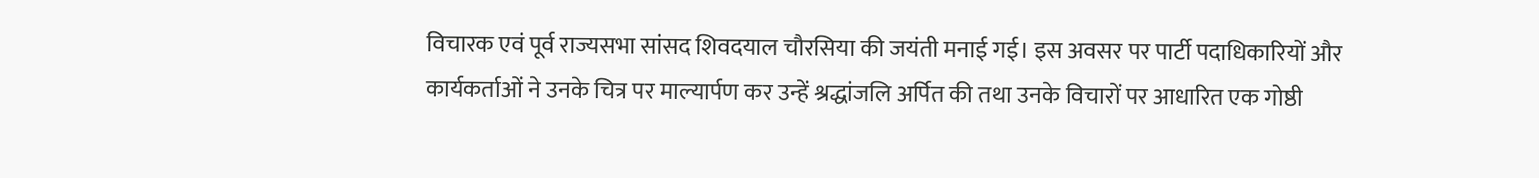विचारक एवं पूर्व राज्यसभा सांसद शिवदयाल चौरसिया की जयंती मनाई गई। इस अवसर पर पार्टी पदाधिकारियों और कार्यकर्ताओं ने उनके चित्र पर माल्यार्पण कर उन्हें श्रद्धांजलि अर्पित की तथा उनके विचारों पर आधारित एक गोष्ठी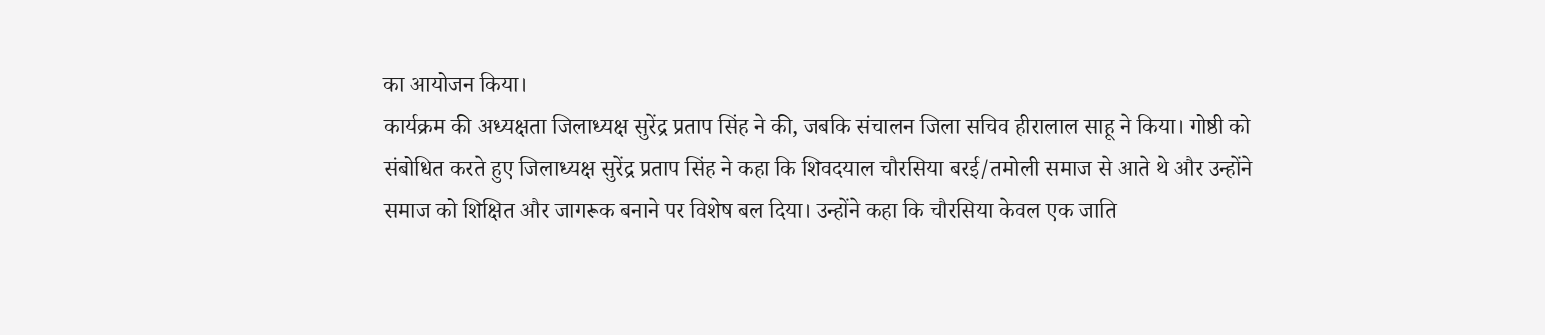का आयोजन किया।
कार्यक्रम की अध्यक्षता जिलाध्यक्ष सुरेंद्र प्रताप सिंह ने की, जबकि संचालन जिला सचिव हीरालाल साहू ने किया। गोष्ठी को संबोधित करते हुए जिलाध्यक्ष सुरेंद्र प्रताप सिंह ने कहा कि शिवदयाल चौरसिया बरई/तमोली समाज से आते थे और उन्होंने समाज को शिक्षित और जागरूक बनाने पर विशेष बल दिया। उन्होंने कहा कि चौरसिया केवल एक जाति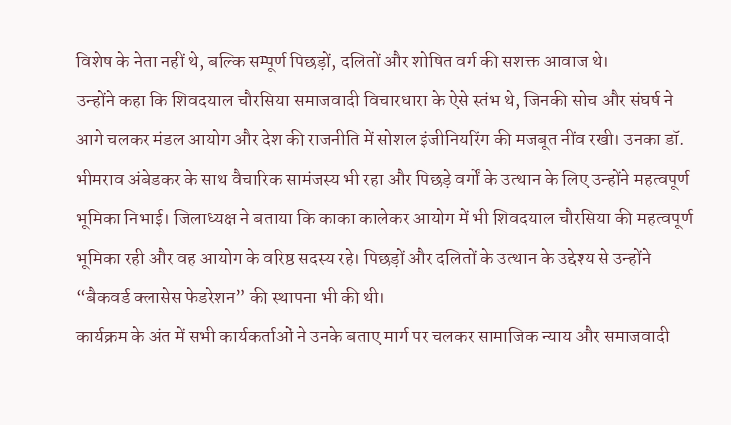विशेष के नेता नहीं थे, बल्कि सम्पूर्ण पिछड़ों, दलितों और शोषित वर्ग की सशक्त आवाज थे।
उन्होंने कहा कि शिवदयाल चौरसिया समाजवादी विचारधारा के ऐसे स्तंभ थे, जिनकी सोच और संघर्ष ने आगे चलकर मंडल आयोग और देश की राजनीति में सोशल इंजीनियरिंग की मजबूत नींव रखी। उनका डॉ. भीमराव अंबेडकर के साथ वैचारिक सामंजस्य भी रहा और पिछड़े वर्गों के उत्थान के लिए उन्होंने महत्वपूर्ण भूमिका निभाई। जिलाध्यक्ष ने बताया कि काका कालेकर आयोग में भी शिवदयाल चौरसिया की महत्वपूर्ण भूमिका रही और वह आयोग के वरिष्ठ सदस्य रहे। पिछड़ों और दलितों के उत्थान के उद्देश्य से उन्होंने “बैकवर्ड क्लासेस फेडरेशन” की स्थापना भी की थी।
कार्यक्रम के अंत में सभी कार्यकर्ताओं ने उनके बताए मार्ग पर चलकर सामाजिक न्याय और समाजवादी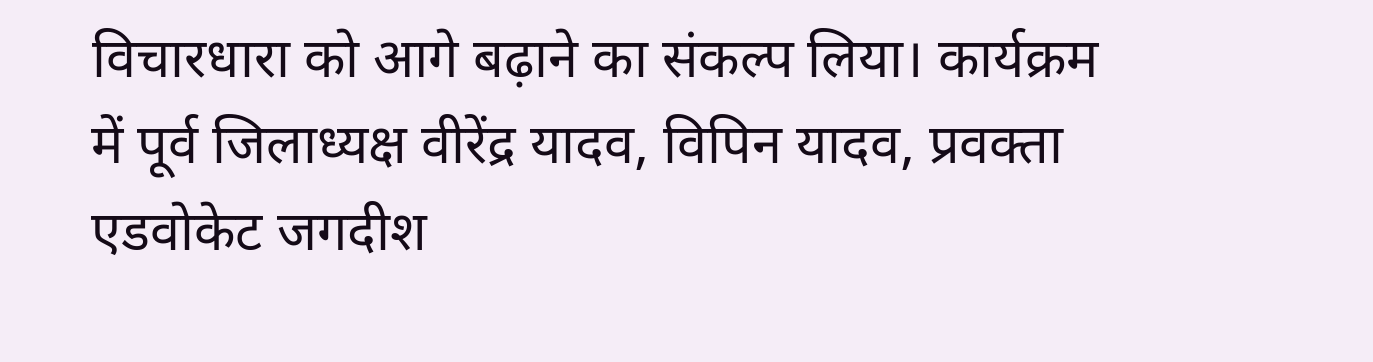विचारधारा को आगे बढ़ाने का संकल्प लिया। कार्यक्रम में पूर्व जिलाध्यक्ष वीरेंद्र यादव, विपिन यादव, प्रवक्ता एडवोकेट जगदीश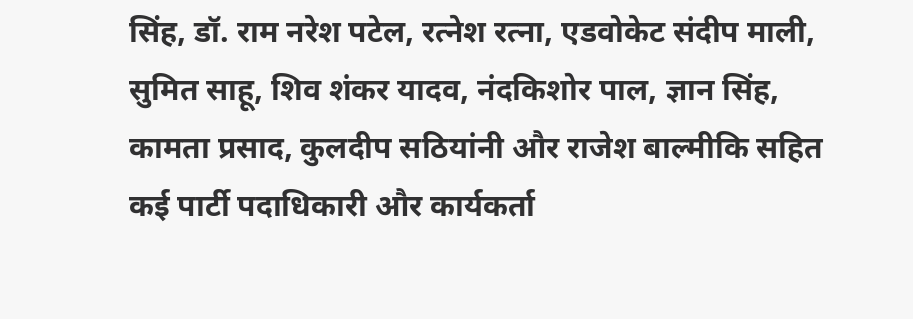सिंह, डॉ. राम नरेश पटेल, रत्नेश रत्ना, एडवोकेट संदीप माली, सुमित साहू, शिव शंकर यादव, नंदकिशोर पाल, ज्ञान सिंह, कामता प्रसाद, कुलदीप सठियांनी और राजेश बाल्मीकि सहित कई पार्टी पदाधिकारी और कार्यकर्ता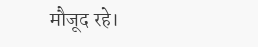मौजूद रहे।